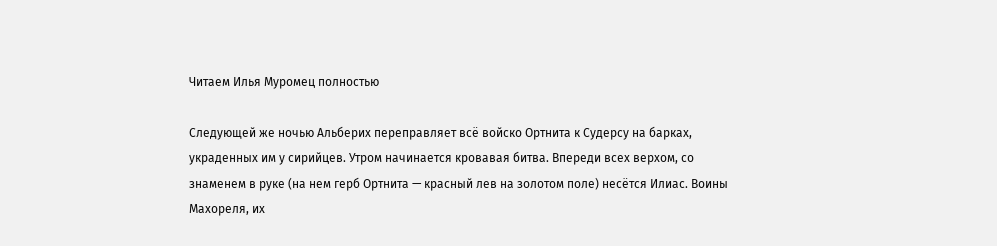Читаем Илья Муромец полностью

Следующей же ночью Альберих переправляет всё войско Ортнита к Судерсу на барках, украденных им у сирийцев. Утром начинается кровавая битва. Впереди всех верхом, со знаменем в руке (на нем герб Ортнита — красный лев на золотом поле) несётся Илиас. Воины Махореля, их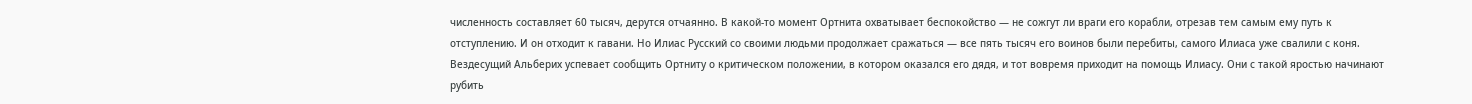численность составляет 60 тысяч, дерутся отчаянно. В какой-то момент Ортнита охватывает беспокойство — не сожгут ли враги его корабли, отрезав тем самым ему путь к отступлению. И он отходит к гавани. Но Илиас Русский со своими людьми продолжает сражаться — все пять тысяч его воинов были перебиты, самого Илиаса уже свалили с коня. Вездесущий Альберих успевает сообщить Ортниту о критическом положении, в котором оказался его дядя, и тот вовремя приходит на помощь Илиасу. Они с такой яростью начинают рубить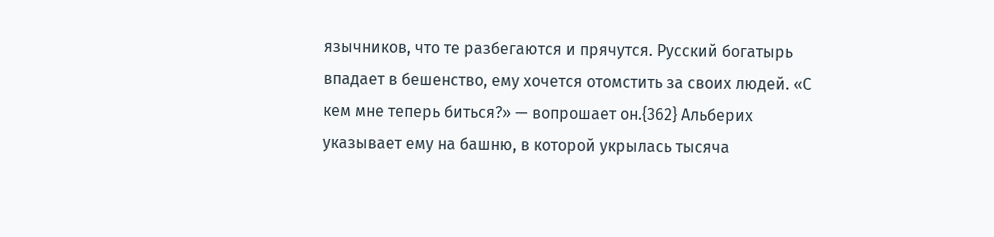язычников, что те разбегаются и прячутся. Русский богатырь впадает в бешенство, ему хочется отомстить за своих людей. «С кем мне теперь биться?» — вопрошает он.{362} Альберих указывает ему на башню, в которой укрылась тысяча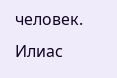человек. Илиас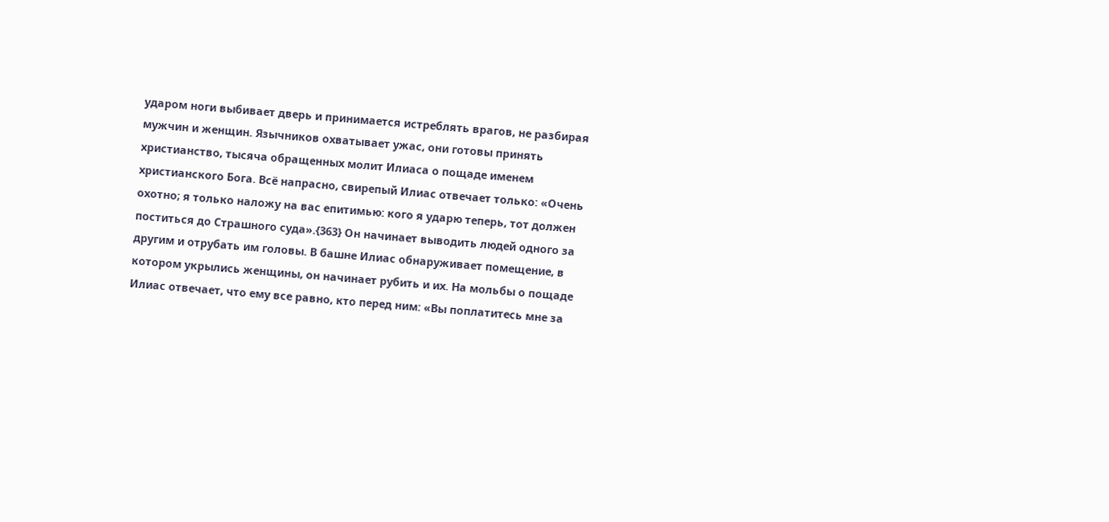ударом ноги выбивает дверь и принимается истреблять врагов, не разбирая мужчин и женщин. Язычников охватывает ужас, они готовы принять христианство, тысяча обращенных молит Илиаса о пощаде именем христианского Бога. Всё напрасно, свирепый Илиас отвечает только: «Очень охотно; я только наложу на вас епитимью: кого я ударю теперь, тот должен поститься до Страшного суда».{363} Он начинает выводить людей одного за другим и отрубать им головы. В башне Илиас обнаруживает помещение, в котором укрылись женщины, он начинает рубить и их. На мольбы о пощаде Илиас отвечает, что ему все равно, кто перед ним: «Вы поплатитесь мне за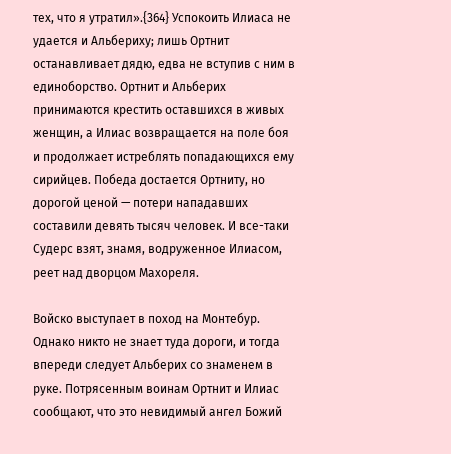тех, что я утратил».{364} Успокоить Илиаса не удается и Альбериху; лишь Ортнит останавливает дядю, едва не вступив с ним в единоборство. Ортнит и Альберих принимаются крестить оставшихся в живых женщин, а Илиас возвращается на поле боя и продолжает истреблять попадающихся ему сирийцев. Победа достается Ортниту, но дорогой ценой — потери нападавших составили девять тысяч человек. И все-таки Судерс взят, знамя, водруженное Илиасом, реет над дворцом Махореля.

Войско выступает в поход на Монтебур. Однако никто не знает туда дороги, и тогда впереди следует Альберих со знаменем в руке. Потрясенным воинам Ортнит и Илиас сообщают, что это невидимый ангел Божий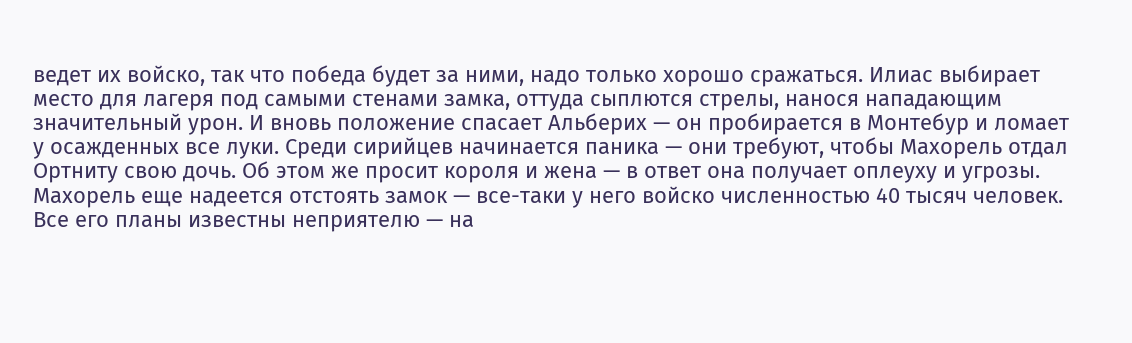ведет их войско, так что победа будет за ними, надо только хорошо сражаться. Илиас выбирает место для лагеря под самыми стенами замка, оттуда сыплются стрелы, нанося нападающим значительный урон. И вновь положение спасает Альберих — он пробирается в Монтебур и ломает у осажденных все луки. Среди сирийцев начинается паника — они требуют, чтобы Махорель отдал Ортниту свою дочь. Об этом же просит короля и жена — в ответ она получает оплеуху и угрозы. Махорель еще надеется отстоять замок — все-таки у него войско численностью 40 тысяч человек. Все его планы известны неприятелю — на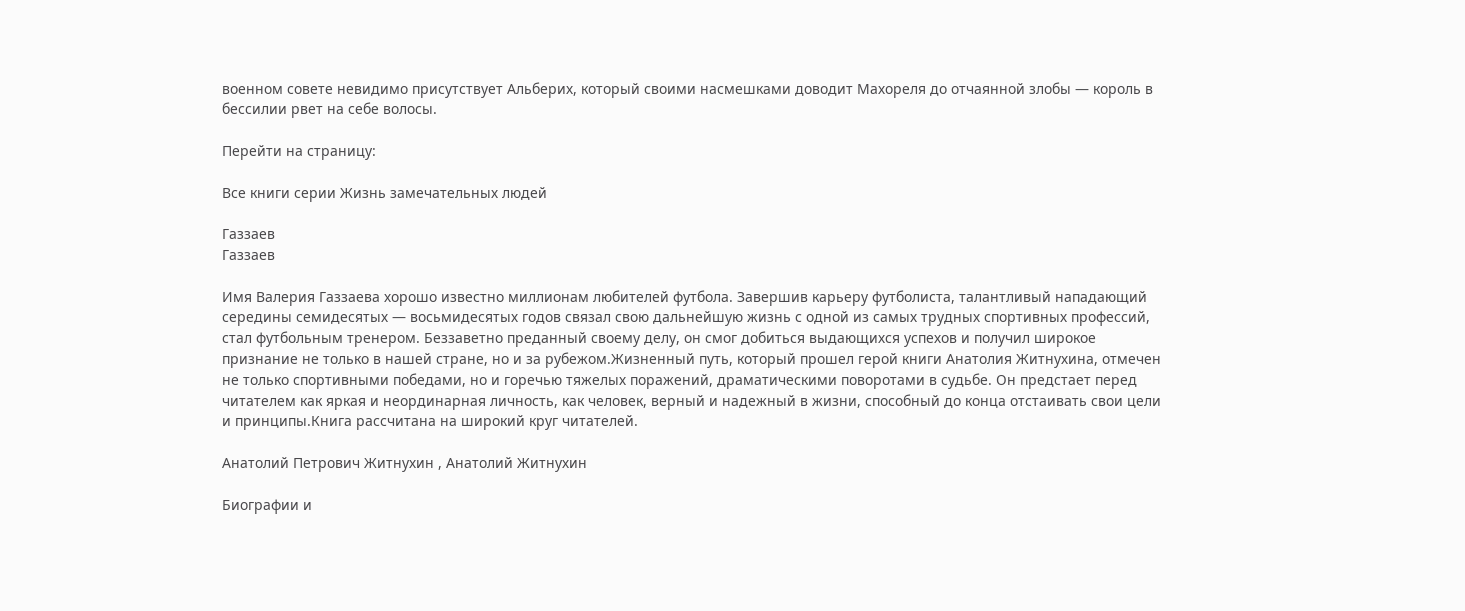военном совете невидимо присутствует Альберих, который своими насмешками доводит Махореля до отчаянной злобы — король в бессилии рвет на себе волосы.

Перейти на страницу:

Все книги серии Жизнь замечательных людей

Газзаев
Газзаев

Имя Валерия Газзаева хорошо известно миллионам любителей футбола. Завершив карьеру футболиста, талантливый нападающий середины семидесятых — восьмидесятых годов связал свою дальнейшую жизнь с одной из самых трудных спортивных профессий, стал футбольным тренером. Беззаветно преданный своему делу, он смог добиться выдающихся успехов и получил широкое признание не только в нашей стране, но и за рубежом.Жизненный путь, который прошел герой книги Анатолия Житнухина, отмечен не только спортивными победами, но и горечью тяжелых поражений, драматическими поворотами в судьбе. Он предстает перед читателем как яркая и неординарная личность, как человек, верный и надежный в жизни, способный до конца отстаивать свои цели и принципы.Книга рассчитана на широкий круг читателей.

Анатолий Петрович Житнухин , Анатолий Житнухин

Биографии и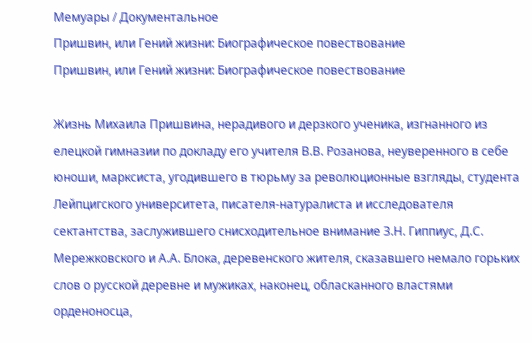Мемуары / Документальное
Пришвин, или Гений жизни: Биографическое повествование
Пришвин, или Гений жизни: Биографическое повествование

Жизнь Михаила Пришвина, нерадивого и дерзкого ученика, изгнанного из елецкой гимназии по докладу его учителя В.В. Розанова, неуверенного в себе юноши, марксиста, угодившего в тюрьму за революционные взгляды, студента Лейпцигского университета, писателя-натуралиста и исследователя сектантства, заслужившего снисходительное внимание З.Н. Гиппиус, Д.С. Мережковского и А.А. Блока, деревенского жителя, сказавшего немало горьких слов о русской деревне и мужиках, наконец, обласканного властями орденоносца,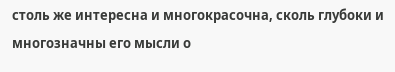столь же интересна и многокрасочна, сколь глубоки и многозначны его мысли о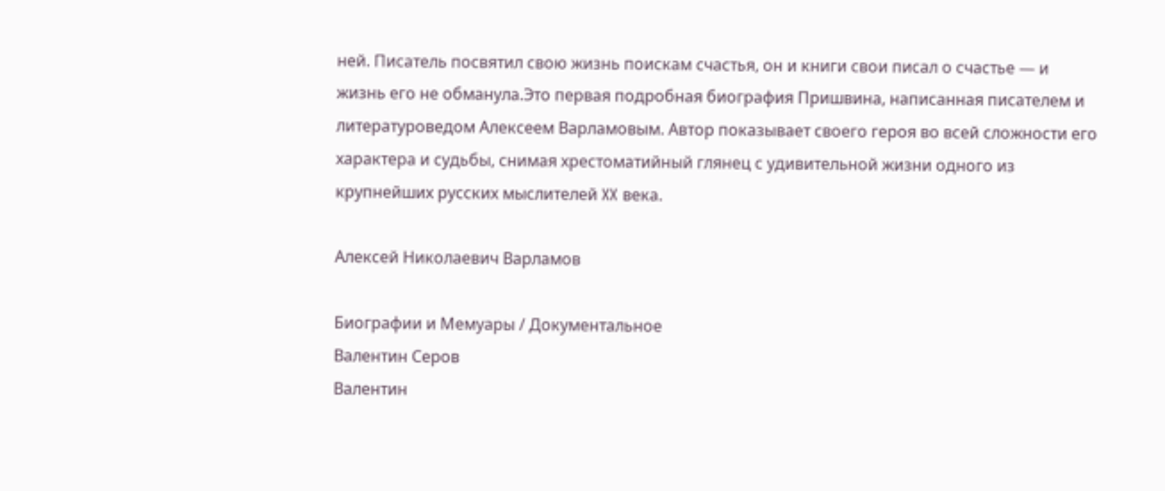ней. Писатель посвятил свою жизнь поискам счастья, он и книги свои писал о счастье — и жизнь его не обманула.Это первая подробная биография Пришвина, написанная писателем и литературоведом Алексеем Варламовым. Автор показывает своего героя во всей сложности его характера и судьбы, снимая хрестоматийный глянец с удивительной жизни одного из крупнейших русских мыслителей XX века.

Алексей Николаевич Варламов

Биографии и Мемуары / Документальное
Валентин Серов
Валентин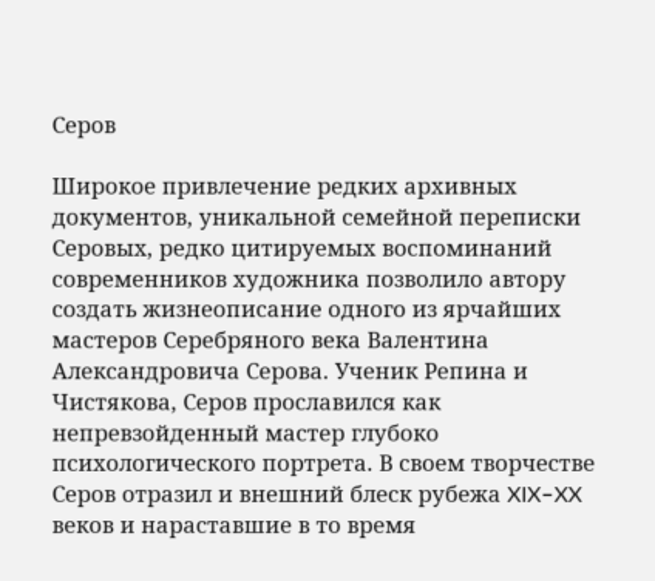Серов

Широкое привлечение редких архивных документов, уникальной семейной переписки Серовых, редко цитируемых воспоминаний современников художника позволило автору создать жизнеописание одного из ярчайших мастеров Серебряного века Валентина Александровича Серова. Ученик Репина и Чистякова, Серов прославился как непревзойденный мастер глубоко психологического портрета. В своем творчестве Серов отразил и внешний блеск рубежа XIX–XX веков и нараставшие в то время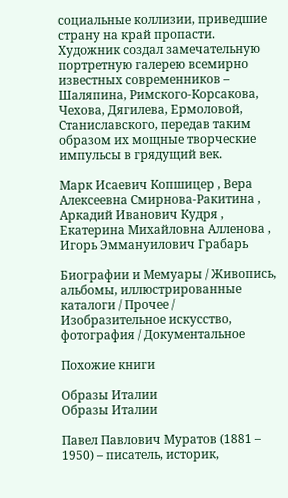социальные коллизии, приведшие страну на край пропасти. Художник создал замечательную портретную галерею всемирно известных современников – Шаляпина, Римского-Корсакова, Чехова, Дягилева, Ермоловой, Станиславского, передав таким образом их мощные творческие импульсы в грядущий век.

Марк Исаевич Копшицер , Вера Алексеевна Смирнова-Ракитина , Аркадий Иванович Кудря , Екатерина Михайловна Алленова , Игорь Эммануилович Грабарь

Биографии и Мемуары / Живопись, альбомы, иллюстрированные каталоги / Прочее / Изобразительное искусство, фотография / Документальное

Похожие книги

Образы Италии
Образы Италии

Павел Павлович Муратов (1881 – 1950) – писатель, историк,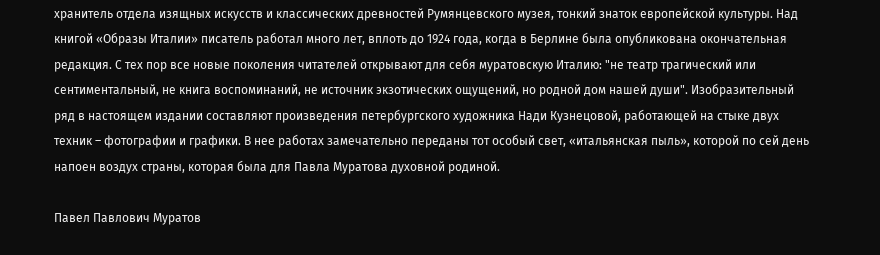хранитель отдела изящных искусств и классических древностей Румянцевского музея, тонкий знаток европейской культуры. Над книгой «Образы Италии» писатель работал много лет, вплоть до 1924 года, когда в Берлине была опубликована окончательная редакция. С тех пор все новые поколения читателей открывают для себя муратовскую Италию: "не театр трагический или сентиментальный, не книга воспоминаний, не источник экзотических ощущений, но родной дом нашей души". Изобразительный ряд в настоящем издании составляют произведения петербургского художника Нади Кузнецовой, работающей на стыке двух техник – фотографии и графики. В нее работах замечательно переданы тот особый свет, «итальянская пыль», которой по сей день напоен воздух страны, которая была для Павла Муратова духовной родиной.

Павел Павлович Муратов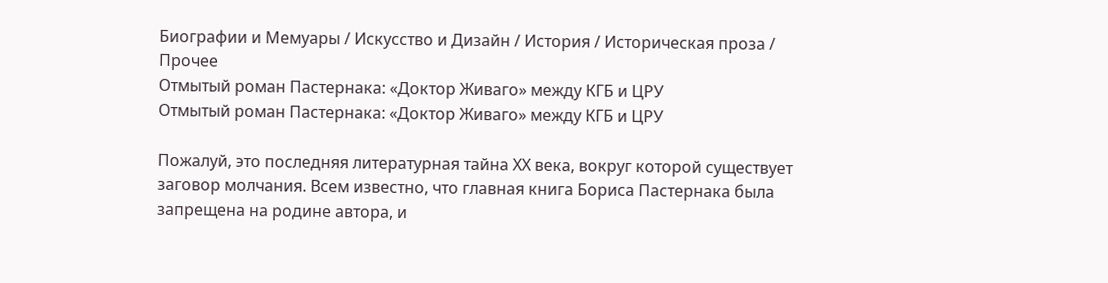Биографии и Мемуары / Искусство и Дизайн / История / Историческая проза / Прочее
Отмытый роман Пастернака: «Доктор Живаго» между КГБ и ЦРУ
Отмытый роман Пастернака: «Доктор Живаго» между КГБ и ЦРУ

Пожалуй, это последняя литературная тайна ХХ века, вокруг которой существует заговор молчания. Всем известно, что главная книга Бориса Пастернака была запрещена на родине автора, и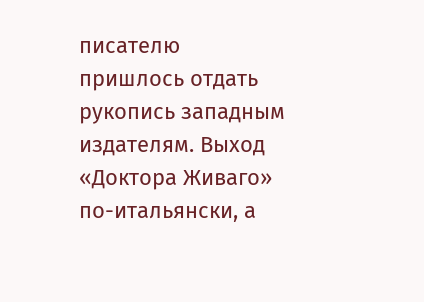писателю пришлось отдать рукопись западным издателям. Выход «Доктора Живаго» по-итальянски, а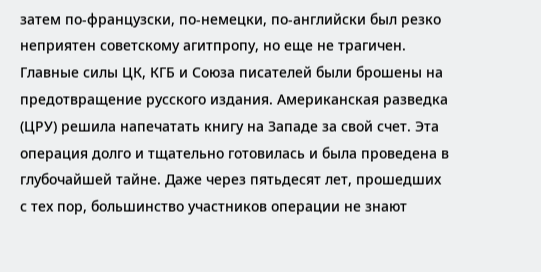затем по-французски, по-немецки, по-английски был резко неприятен советскому агитпропу, но еще не трагичен. Главные силы ЦК, КГБ и Союза писателей были брошены на предотвращение русского издания. Американская разведка (ЦРУ) решила напечатать книгу на Западе за свой счет. Эта операция долго и тщательно готовилась и была проведена в глубочайшей тайне. Даже через пятьдесят лет, прошедших с тех пор, большинство участников операции не знают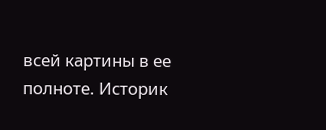всей картины в ее полноте. Историк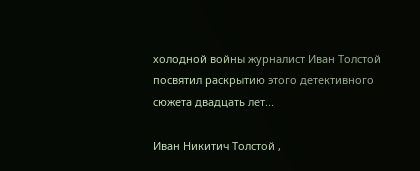холодной войны журналист Иван Толстой посвятил раскрытию этого детективного сюжета двадцать лет...

Иван Никитич Толстой ,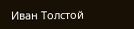Иван Толстой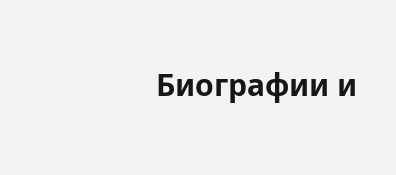Биографии и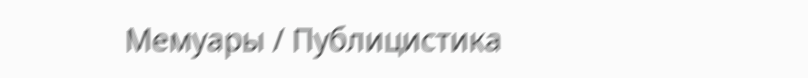Мемуары / Публицистика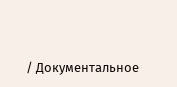/ Документальное